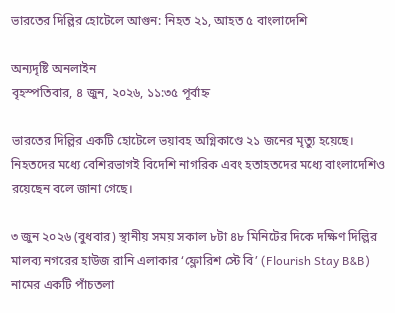ভারতের দিল্লির হোটেলে আগুন: নিহত ২১, আহত ৫ বাংলাদেশি

অন্যদৃষ্টি অনলাইন
বৃহস্পতিবার, ৪ জুন, ২০২৬, ১১:৩৫ পূর্বাহ্ন

ভারতের দিল্লির একটি হোটেলে ভয়াবহ অগ্নিকাণ্ডে ২১ জনের মৃত্যু হয়েছে। নিহতদের মধ্যে বেশিরভাগই বিদেশি নাগরিক এবং হতাহতদের মধ্যে বাংলাদেশিও রয়েছেন বলে জানা গেছে।

৩ জুন ২০২৬ (বুধবার) স্থানীয় সময় সকাল ৮টা ৪৮ মিনিটের দিকে দক্ষিণ দিল্লির মালব্য নগরের হাউজ রানি এলাকার ‘ফ্লোরিশ স্টে বি’ (Flourish Stay B&B) নামের একটি পাঁচতলা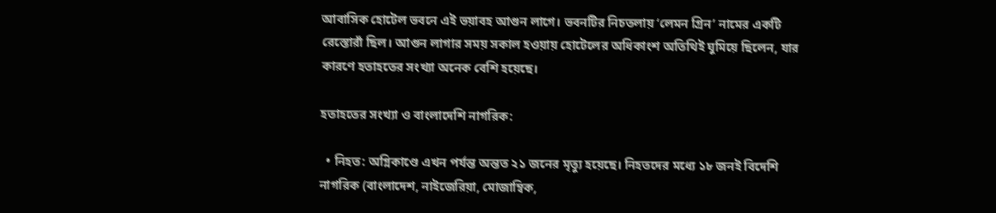আবাসিক হোটেল ভবনে এই ভয়াবহ আগুন লাগে। ভবনটির নিচতলায় ‘লেমন গ্রিন’ নামের একটি রেস্তোরাঁ ছিল। আগুন লাগার সময় সকাল হওয়ায় হোটেলের অধিকাংশ অতিথিই ঘুমিয়ে ছিলেন, যার কারণে হতাহতের সংখ্যা অনেক বেশি হয়েছে।

হতাহতের সংখ্যা ও বাংলাদেশি নাগরিক:

  • নিহত: অগ্নিকাণ্ডে এখন পর্যন্ত অন্তত ২১ জনের মৃত্যু হয়েছে। নিহতদের মধ্যে ১৮ জনই বিদেশি নাগরিক (বাংলাদেশ, নাইজেরিয়া, মোজাম্বিক,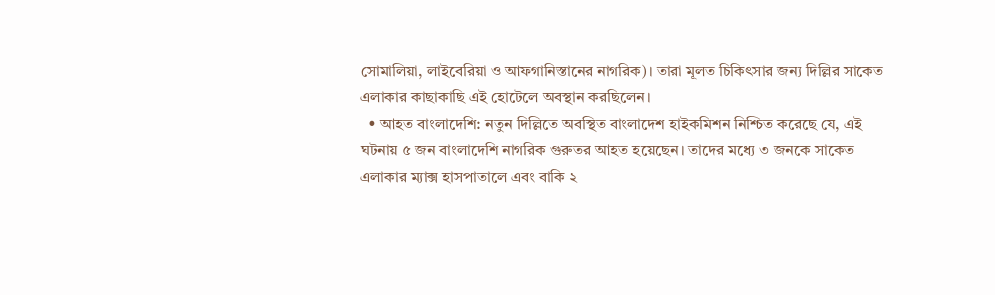সোমালিয়া, লাইবেরিয়া ও আফগানিস্তানের নাগরিক)। তারা মূলত চিকিৎসার জন্য দিল্লির সাকেত এলাকার কাছাকাছি এই হোটেলে অবস্থান করছিলেন।
  • আহত বাংলাদেশি: নতুন দিল্লিতে অবস্থিত বাংলাদেশ হাইকমিশন নিশ্চিত করেছে যে, এই ঘটনায় ৫ জন বাংলাদেশি নাগরিক গুরুতর আহত হয়েছেন। তাদের মধ্যে ৩ জনকে সাকেত এলাকার ম্যাক্স হাসপাতালে এবং বাকি ২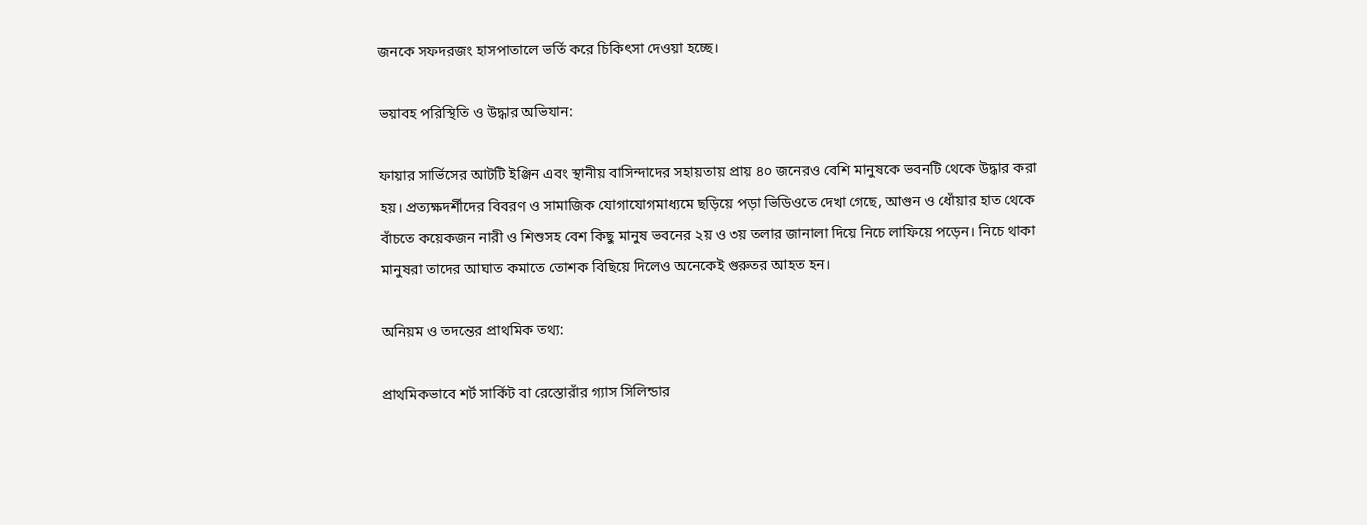জনকে সফদরজং হাসপাতালে ভর্তি করে চিকিৎসা দেওয়া হচ্ছে।

ভয়াবহ পরিস্থিতি ও উদ্ধার অভিযান:

ফায়ার সার্ভিসের আটটি ইঞ্জিন এবং স্থানীয় বাসিন্দাদের সহায়তায় প্রায় ৪০ জনেরও বেশি মানুষকে ভবনটি থেকে উদ্ধার করা হয়। প্রত্যক্ষদর্শীদের বিবরণ ও সামাজিক যোগাযোগমাধ্যমে ছড়িয়ে পড়া ভিডিওতে দেখা গেছে, আগুন ও ধোঁয়ার হাত থেকে বাঁচতে কয়েকজন নারী ও শিশুসহ বেশ কিছু মানুষ ভবনের ২য় ও ৩য় তলার জানালা দিয়ে নিচে লাফিয়ে পড়েন। নিচে থাকা মানুষরা তাদের আঘাত কমাতে তোশক বিছিয়ে দিলেও অনেকেই গুরুতর আহত হন।

অনিয়ম ও তদন্তের প্রাথমিক তথ্য:

প্রাথমিকভাবে শর্ট সার্কিট বা রেস্তোরাঁর গ্যাস সিলিন্ডার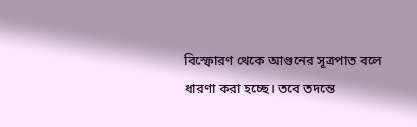বিস্ফোরণ থেকে আগুনের সূত্রপাত বলে ধারণা করা হচ্ছে। তবে তদন্তে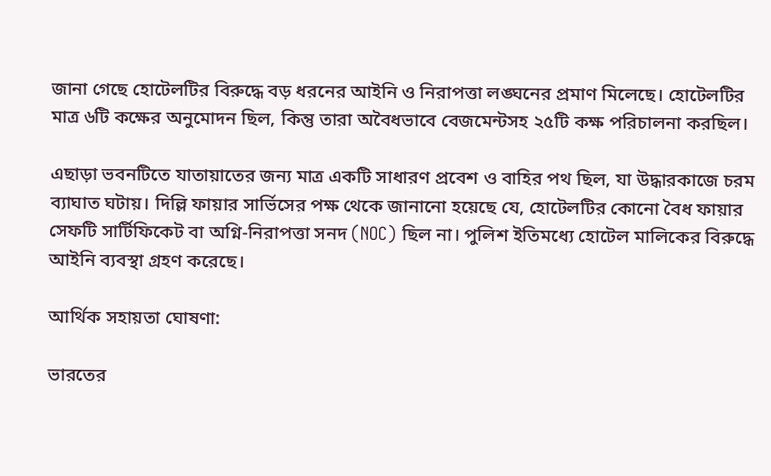জানা গেছে হোটেলটির বিরুদ্ধে বড় ধরনের আইনি ও নিরাপত্তা লঙ্ঘনের প্রমাণ মিলেছে। হোটেলটির মাত্র ৬টি কক্ষের অনুমোদন ছিল, কিন্তু তারা অবৈধভাবে বেজমেন্টসহ ২৫টি কক্ষ পরিচালনা করছিল।

এছাড়া ভবনটিতে যাতায়াতের জন্য মাত্র একটি সাধারণ প্রবেশ ও বাহির পথ ছিল, যা উদ্ধারকাজে চরম ব্যাঘাত ঘটায়। দিল্লি ফায়ার সার্ভিসের পক্ষ থেকে জানানো হয়েছে যে, হোটেলটির কোনো বৈধ ফায়ার সেফটি সার্টিফিকেট বা অগ্নি-নিরাপত্তা সনদ (NOC) ছিল না। পুলিশ ইতিমধ্যে হোটেল মালিকের বিরুদ্ধে আইনি ব্যবস্থা গ্রহণ করেছে।

আর্থিক সহায়তা ঘোষণা:

ভারতের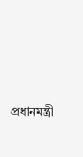প্রধানমন্ত্রী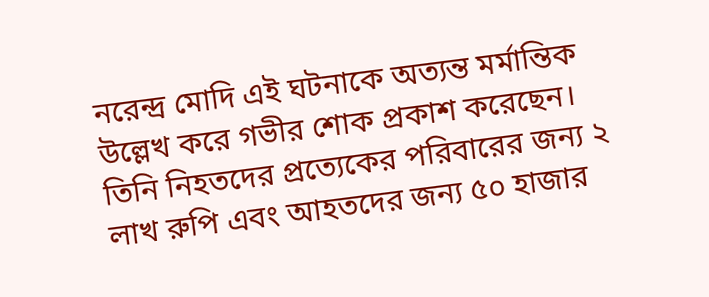নরেন্দ্র মোদি এই ঘটনাকে অত্যন্ত মর্মান্তিক উল্লেখ করে গভীর শোক প্রকাশ করেছেন। তিনি নিহতদের প্রত্যেকের পরিবারের জন্য ২ লাখ রুপি এবং আহতদের জন্য ৫০ হাজার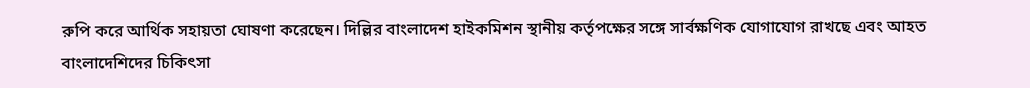রুপি করে আর্থিক সহায়তা ঘোষণা করেছেন। দিল্লির বাংলাদেশ হাইকমিশন স্থানীয় কর্তৃপক্ষের সঙ্গে সার্বক্ষণিক যোগাযোগ রাখছে এবং আহত বাংলাদেশিদের চিকিৎসা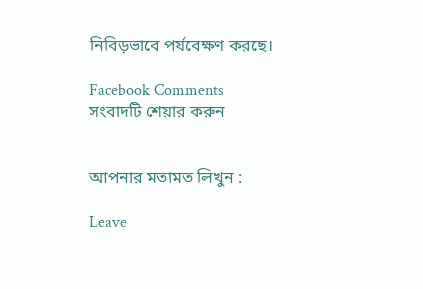নিবিড়ভাবে পর্যবেক্ষণ করছে।

Facebook Comments
সংবাদটি শেয়ার করুন


আপনার মতামত লিখুন :

Leave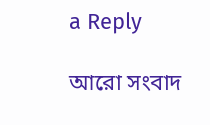a Reply

আরো সংবাদ